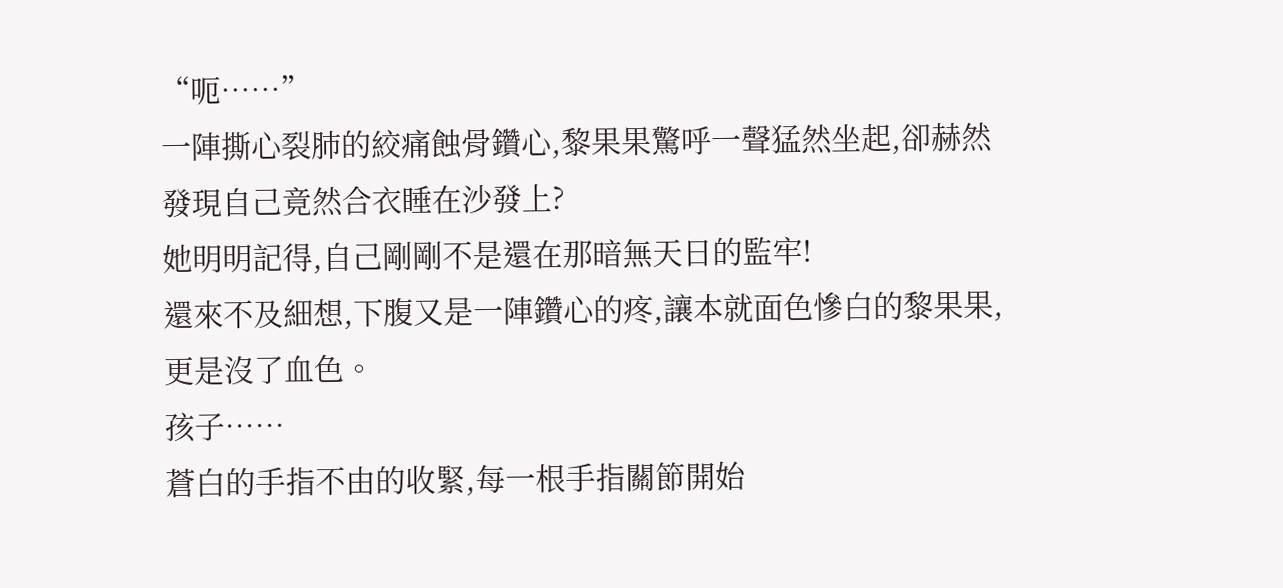“呃……”
一陣撕心裂肺的絞痛蝕骨鑽心,黎果果驚呼一聲猛然坐起,卻赫然發現自己竟然合衣睡在沙發上?
她明明記得,自己剛剛不是還在那暗無天日的監牢!
還來不及細想,下腹又是一陣鑽心的疼,讓本就面色慘白的黎果果,更是沒了血色。
孩子……
蒼白的手指不由的收緊,每一根手指關節開始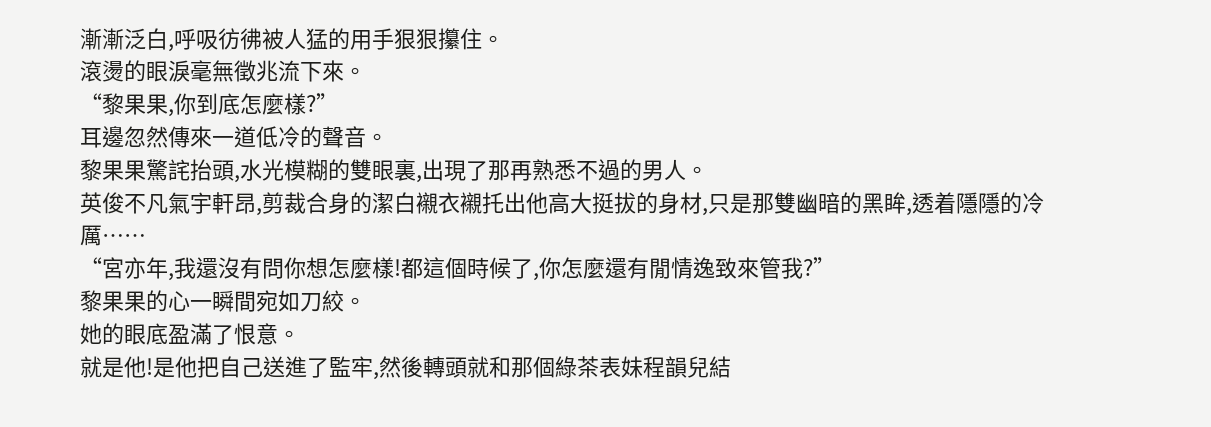漸漸泛白,呼吸彷彿被人猛的用手狠狠攥住。
滾燙的眼淚毫無徵兆流下來。
“黎果果,你到底怎麼樣?”
耳邊忽然傳來一道低冷的聲音。
黎果果驚詫抬頭,水光模糊的雙眼裏,出現了那再熟悉不過的男人。
英俊不凡氣宇軒昂,剪裁合身的潔白襯衣襯托出他高大挺拔的身材,只是那雙幽暗的黑眸,透着隱隱的冷厲……
“宮亦年,我還沒有問你想怎麼樣!都這個時候了,你怎麼還有閒情逸致來管我?”
黎果果的心一瞬間宛如刀絞。
她的眼底盈滿了恨意。
就是他!是他把自己送進了監牢,然後轉頭就和那個綠茶表妹程韻兒結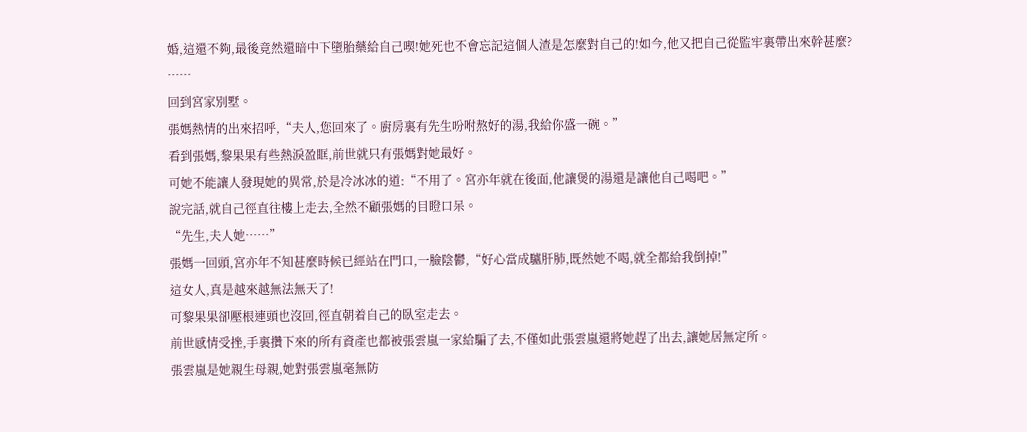婚,這還不夠,最後竟然還暗中下墮胎藥給自己喫!她死也不會忘記這個人渣是怎麼對自己的!如今,他又把自己從監牢裏帶出來幹甚麼?
……
回到宮家別墅。
張媽熱情的出來招呼,“夫人,您回來了。廚房裏有先生吩咐熬好的湯,我給你盛一碗。”
看到張媽,黎果果有些熱淚盈眶,前世就只有張媽對她最好。
可她不能讓人發現她的異常,於是冷冰冰的道:“不用了。宮亦年就在後面,他讓煲的湯還是讓他自己喝吧。”
說完話,就自己徑直往樓上走去,全然不顧張媽的目瞪口呆。
“先生,夫人她……”
張媽一回頭,宮亦年不知甚麼時候已經站在門口,一臉陰鬱,“好心當成驢肝肺,既然她不喝,就全都給我倒掉!”
這女人,真是越來越無法無天了!
可黎果果卻壓根連頭也沒回,徑直朝着自己的臥室走去。
前世感情受挫,手裏攢下來的所有資產也都被張雲嵐一家給騙了去,不僅如此張雲嵐還將她趕了出去,讓她居無定所。
張雲嵐是她親生母親,她對張雲嵐毫無防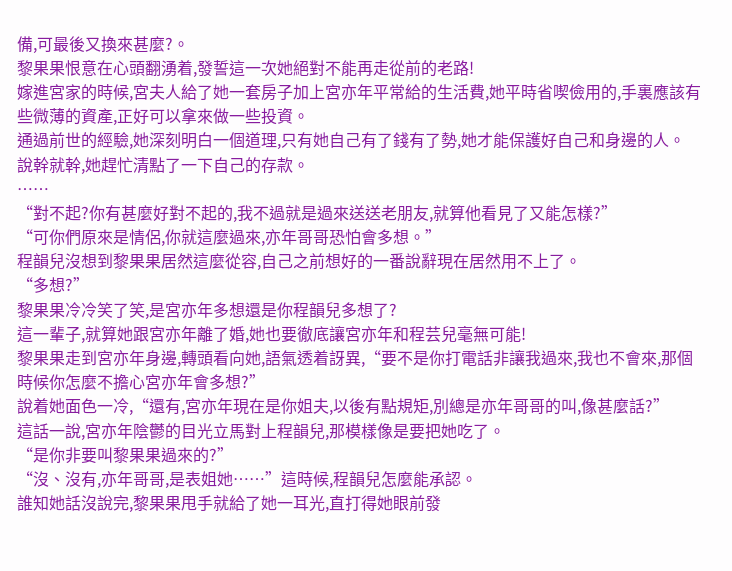備,可最後又換來甚麼?。
黎果果恨意在心頭翻湧着,發誓這一次她絕對不能再走從前的老路!
嫁進宮家的時候,宮夫人給了她一套房子加上宮亦年平常給的生活費,她平時省喫儉用的,手裏應該有些微薄的資產,正好可以拿來做一些投資。
通過前世的經驗,她深刻明白一個道理,只有她自己有了錢有了勢,她才能保護好自己和身邊的人。
說幹就幹,她趕忙清點了一下自己的存款。
……
“對不起?你有甚麼好對不起的,我不過就是過來送送老朋友,就算他看見了又能怎樣?”
“可你們原來是情侶,你就這麼過來,亦年哥哥恐怕會多想。”
程韻兒沒想到黎果果居然這麼從容,自己之前想好的一番說辭現在居然用不上了。
“多想?”
黎果果冷冷笑了笑,是宮亦年多想還是你程韻兒多想了?
這一輩子,就算她跟宮亦年離了婚,她也要徹底讓宮亦年和程芸兒毫無可能!
黎果果走到宮亦年身邊,轉頭看向她,語氣透着訝異,“要不是你打電話非讓我過來,我也不會來,那個時候你怎麼不擔心宮亦年會多想?”
說着她面色一冷,“還有,宮亦年現在是你姐夫,以後有點規矩,別總是亦年哥哥的叫,像甚麼話?”
這話一說,宮亦年陰鬱的目光立馬對上程韻兒,那模樣像是要把她吃了。
“是你非要叫黎果果過來的?”
“沒、沒有,亦年哥哥,是表姐她……”這時候,程韻兒怎麼能承認。
誰知她話沒說完,黎果果甩手就給了她一耳光,直打得她眼前發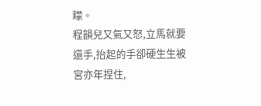矇。
程韻兒又氣又怒,立馬就要還手,抬起的手卻硬生生被宮亦年捏住,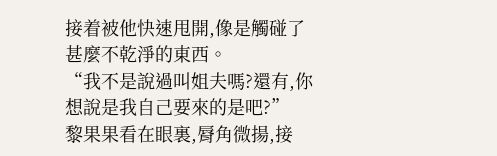接着被他快速甩開,像是觸碰了甚麼不乾淨的東西。
“我不是說過叫姐夫嗎?還有,你想說是我自己要來的是吧?”
黎果果看在眼裏,脣角微揚,接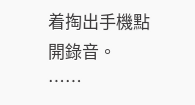着掏出手機點開錄音。
……